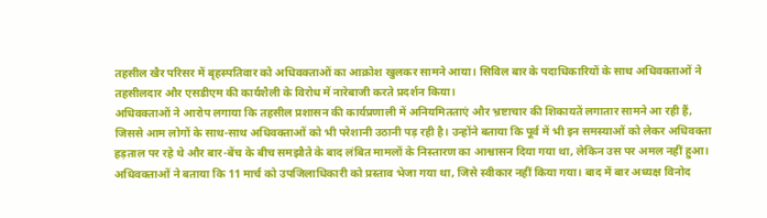तहसील खैर परिसर में बृहस्पतिवार को अधिवक्ताओं का आक्रोश खुलकर सामने आया। सिविल बार के पदाधिकारियों के साथ अधिवक्ताओं ने तहसीलदार और एसडीएम की कार्यशैली के विरोध में नारेबाजी करते प्रदर्शन किया।
अधिवक्ताओं ने आरोप लगाया कि तहसील प्रशासन की कार्यप्रणाली में अनियमितताएं और भ्रष्टाचार की शिकायतें लगातार सामने आ रही हैं, जिससे आम लोगों के साथ-साथ अधिवक्ताओं को भी परेशानी उठानी पड़ रही है। उन्होंने बताया कि पूर्व में भी इन समस्याओं को लेकर अधिवक्ता हड़ताल पर रहे थे और बार-बेंच के बीच समझौते के बाद लंबित मामलों के निस्तारण का आश्वासन दिया गया था, लेकिन उस पर अमल नहीं हुआ। अधिवक्ताओं ने बताया कि 11 मार्च को उपजिलाधिकारी को प्रस्ताव भेजा गया था, जिसे स्वीकार नहीं किया गया। बाद में बार अध्यक्ष विनोद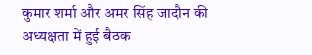कुमार शर्मा और अमर सिंह जादौन की अध्यक्षता में हुई बैठक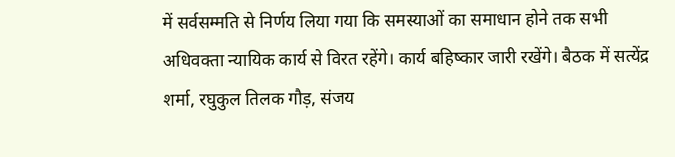में सर्वसम्मति से निर्णय लिया गया कि समस्याओं का समाधान होने तक सभी अधिवक्ता न्यायिक कार्य से विरत रहेंगे। कार्य बहिष्कार जारी रखेंगे। बैठक में सत्येंद्र शर्मा, रघुकुल तिलक गौड़, संजय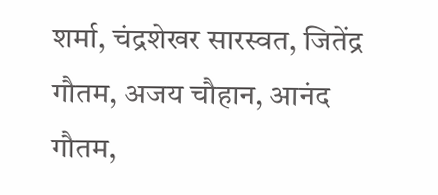शर्मा, चंद्रशेखर सारस्वत, जितेंद्र गौतम, अजय चौहान, आनंद गौतम,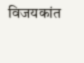विजयकांत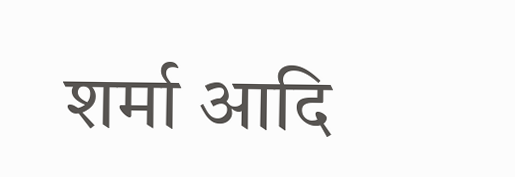शर्मा आदि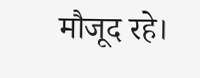मौजूद रहे।